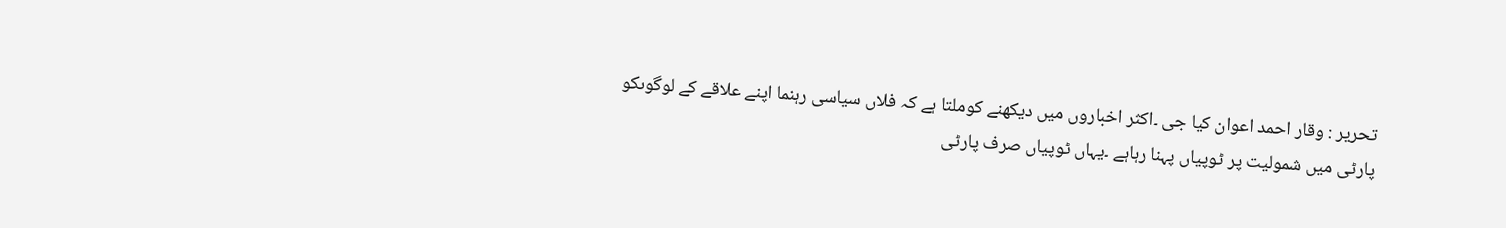تحریر : وقار احمد اعوان کیا جی ۔اکثر اخباروں میں دیکھنے کوملتا ہے کہ فلاں سیاسی رہنما اپنے علاقے کے لوگوںکو پارٹی میں شمولیت پر ٹوپیاں پہنا رہاہے ۔یہاں ٹوپیاں صرف پارٹی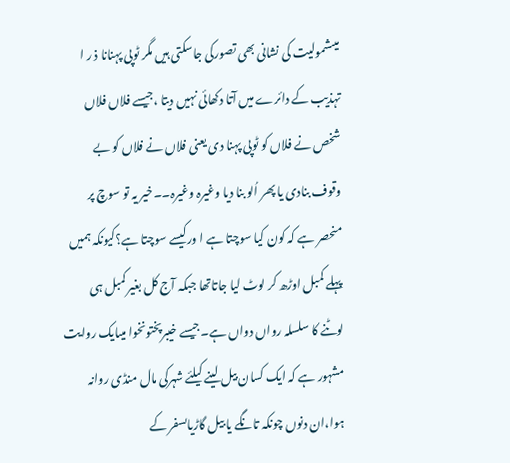میںشمولیت کی نشانی بھی تصورکی جاسکتی ہیں مگر ٹوپی پہنانا ذ ر ا تہذیب کے دائرے میں آتا دکھائی نہیں دیتا ،جیسے فلاں فلاں شخص نے فلاں کو ٹوپی پہنا دی یعنی فلاں نے فلاں کو بے وقوف بنادی یا پھر اُلو بنا دیا وغیرہ وغیرہ۔۔خیر یہ تو سوچ پر منحصر ہے کہ کون کیا سوچتا ہے ا ورکیسے سوچتا ہے؟کیونکہ ہمیں پہلے کمبل اوڑھ کر لوٹ لیا جاتاتھا جبکہ آج کل بغیر کمبل ہی لوٹنے کا سلسلہ رواں دواں ہے۔جیسے خیبرپختونخوا میںایک روایت مشہور ہے کہ ایک کسان بیل لینے کیلئے شہرکی مال منڈی روانہ ہوا،ان دنوں چونکہ تانگے یا بیل گاڑیاںسفر کے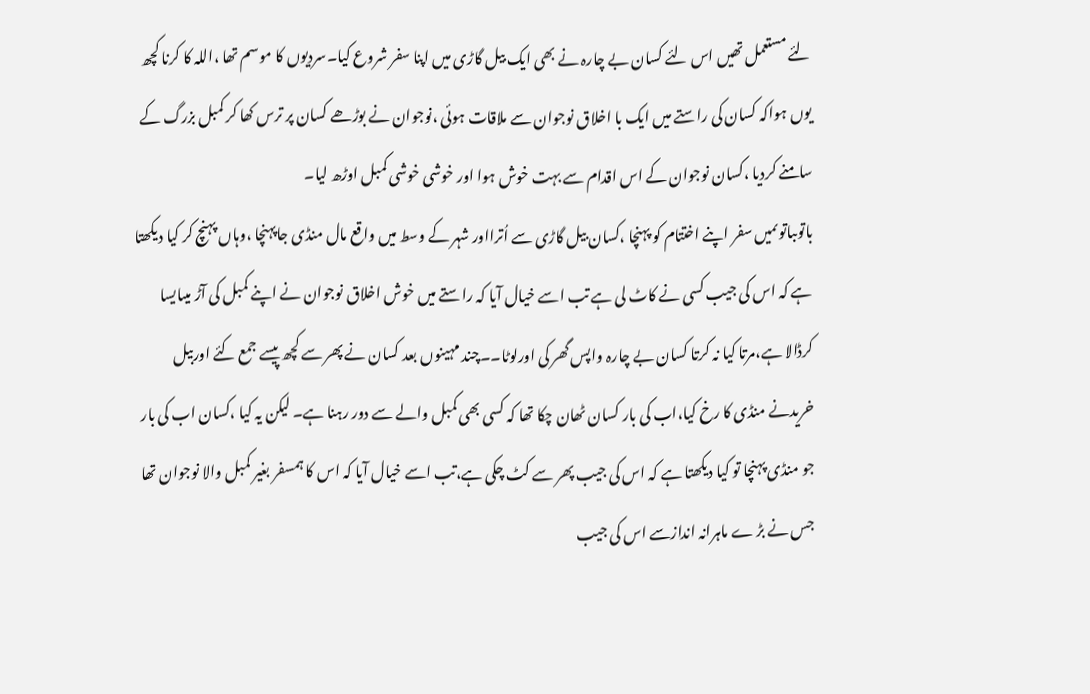لئے مستعمل تھیں اس لئے کسان بے چارہ نے بھی ایک بیل گاڑی میں اپنا سفر شروع کیا۔سردیوں کا موسم تھا ،اللہ کا کرنا کچھ یوں ہواکہ کسان کی راستے میں ایک با اخلاق نوجوان سے ملاقات ہوئی ،نوجوان نے بوڑھے کسان پر ترس کھا کر کمبل بزرگ کے سامنے کردیا ،کسان نوجوان کے اس اقدام سے بہت خوش ہوا اور خوشی خوشی کمبل اوڑھ لیا۔
باتوںباتوںمیں سفر اپنے اختتام کو پہنچا ،کسان بیل گاڑی سے اُترااور شہر کے وسط میں واقع مال منڈی جاپہنچا ،وہاں پہنچ کر کیا دیکھتا ہے کہ اس کی جیب کسی نے کاٹ لی ہے تب اسے خیال آیا کہ راستے میں خوش اخلاق نوجوان نے اپنے کمبل کی آڑ میںایسا کرڈالا ہے،مرتا کیا نہ کرتا کسان بے چارہ واپس گھر کی اورلوٹا۔۔چند مہینوں بعد کسان نے پھر سے کچھ پیسے جمع کئے اوربیل خریدنے منڈی کا رخ کیا،اب کی بار کسان ٹھان چکا تھا کہ کسی بھی کمبل والے سے دور رہنا ہے۔ لیکن یہ کیا ،کسان اب کی بار جو منڈی پہنچا تو کیا دیکھتا ہے کہ اس کی جیب پھر سے کٹ چکی ہے،تب اسے خیال آیا کہ اس کا ہمسفر بغیر کمبل والا نوجوان تھا جس نے بڑ ے ماہرانہ اندازسے اس کی جیب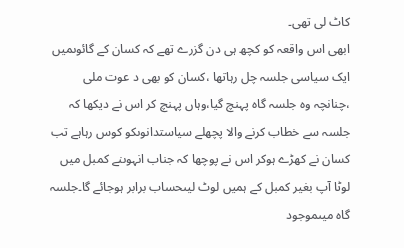کاٹ لی تھی۔
ابھی اس واقعہ کو کچھ ہی دن گزرے تھے کہ کسان کے گائوںمیں ایک سیاسی جلسہ چل رہاتھا ،کسان کو بھی د عوت ملی ،چنانچہ وہ جلسہ گاہ پہنچ گیا،وہاں پہنچ کر اس نے دیکھا کہ جلسہ سے خطاب کرنے والا پچھلے سیاستدانوںکو کوس رہاہے تب کسان نے کھڑے ہوکر اس نے پوچھا کہ جناب انہوںنے کمبل میں لوٹا آپ بغیر کمبل کے ہمیں لوٹ لیںحساب برابر ہوجائے گا۔جلسہ گاہ میںموجود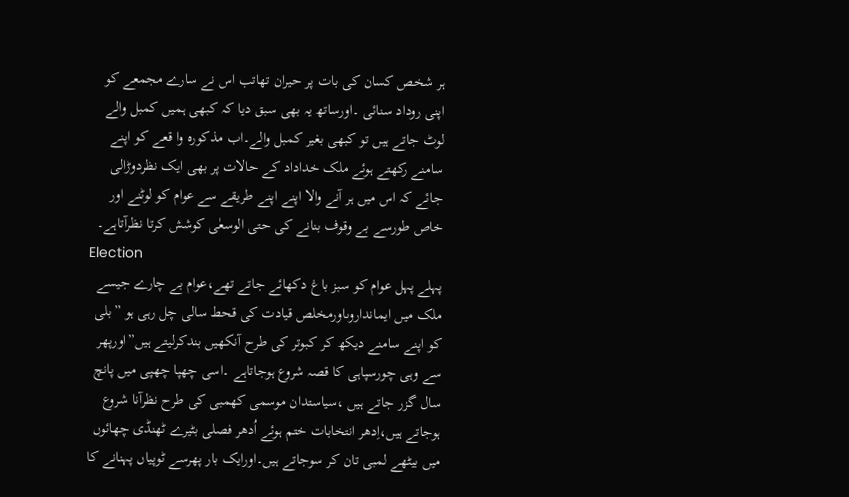ہر شخص کسان کی بات پر حیران تھاتب اس نے سارے مجمعے کو اپنی روداد سنائی ۔اورساتھ یہ بھی سبق دیا کہ کبھی ہمیں کمبل والے لوٹ جاتے ہیں تو کبھی بغیر کمبل والے۔اب مذکورہ وا قعے کو اپنے سامنے رکھتے ہوئے ملک خداداد کے حالات پر بھی ایک نظردوڑالی جائے کہ اس میں ہر آنے والا اپنے اپنے طریقے سے عوام کو لوٹنے اور خاص طورسے بے وقوف بنانے کی حتی الوسعٰی کوشش کرتا نظرآتاہے۔
Election
پہلے پہل عوام کو سبز باغ دکھائے جاتے تھے،عوام بے چارے جیسے ملک میں ایمانداروںاورمخلص قیادت کی قحط سالی چل رہی ہو ”بلی کو اپنے سامنے دیکھ کر کبوتر کی طرح آنکھیں بندکرلیتے ہیں”اورپھر سے وہی چورسپاہی کا قصہ شروع ہوجاتاہے ۔اسی چھپا چھپی میں پانچ سال گزر جاتے ہیں ،سیاستدان موسمی کھمبی کی طرح نظرآنا شروع ہوجاتے ہیں،اِدھر انتخابات ختم ہوئے اُدھر فصلی بٹیرے ٹھنڈی چھائوں میں بیٹھے لمبی تان کر سوجاتے ہیں۔اورایک بار پھرسے ٹوپیاں پہنانے کا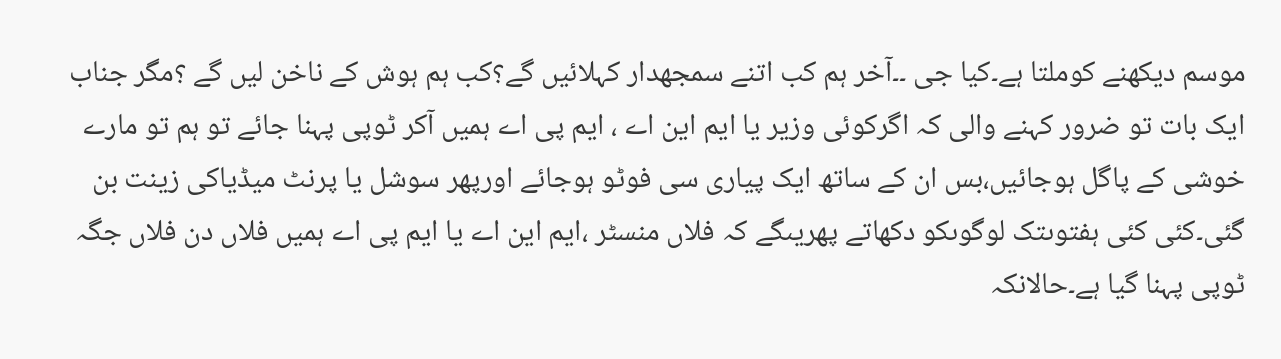موسم دیکھنے کوملتا ہے۔کیا جی ۔۔آخر ہم کب اتنے سمجھدار کہلائیں گے؟کب ہم ہوش کے ناخن لیں گے ؟مگر جناب ایک بات تو ضرور کہنے والی کہ اگرکوئی وزیر یا ایم این اے ، ایم پی اے ہمیں آکر ٹوپی پہنا جائے تو ہم تو مارے خوشی کے پاگل ہوجائیں،بس ان کے ساتھ ایک پیاری سی فوٹو ہوجائے اورپھر سوشل یا پرنٹ میڈیاکی زینت بن گئی۔کئی کئی ہفتوںتک لوگوںکو دکھاتے پھریںگے کہ فلاں منسٹر ،ایم این اے یا ایم پی اے ہمیں فلاں دن فلاں جگہ ٹوپی پہنا گیا ہے۔حالانکہ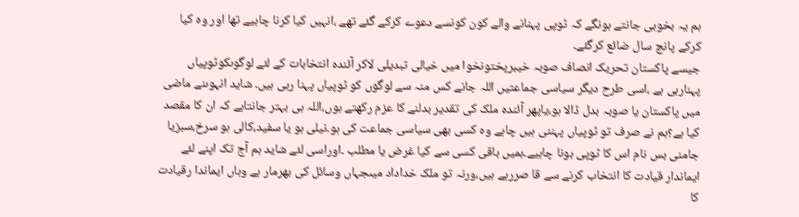ہم یہ بخوبی جانتے ہونگے کہ ٹوپی پہنانے والے کون کونسے دعوے کرکے گئے تھے ،انہیں کیا کرنا چاہیے تھا اور وہ کیا کرکے پانچ سال ضائع کرگئے۔
جیسے پاکستان تحریک انصاف صوبہ خیبرپختونخوا میں خیالی تبدیلی لاکر آئندہ انتخابات کے لئے لوگوںکوٹوپیاں پہنارہی ہے ،اسی طرح دیگر سیاسی جماعتیں اللہ جانے کس منہ سے لوگوں کو ٹوپیاں پہنا رہی ہیں۔ شاید انہوںنے ماضی میں پاکستان یا صوبہ بدل ڈالا ہو،یاپھر آئندہ ملک کی تقدیر بدلنے کا عزم رکھتے ہوں،اللہ ہی بہتر جانتاہے کہ ان کا مقصد کیا ہے؟ہم نے صرف تو ٹوپیاں پہننی ہیں چاہے وہ کسی بھی سیاسی جماعت کی ہو۔نیلی ہو یا سفید،کالی ہو سرخ،سبزیا جامنی بس نام اس کا ٹوپی ہونا چاہیے۔ہمیں باقی کسی سے کیا غرض یا مطلب ۔اوراسی لئے شاید ہم آج تک اپنے لئے ایماندار قیادت کا انتخاب کرنے سے قا صررہے ہیں،ورنہ تو ملک خداداد میںجہاں وسائل کی بھرمار ہے وہاں ایماندا رقیادت کا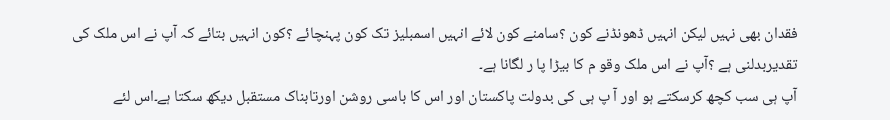فقدان بھی نہیں لیکن انہیں ڈھونڈنے کون ؟سامنے کون لائے انہیں اسمبلیز تک کون پہنچائے ؟کون انہیں بتائے کہ آپ نے اس ملک کی تقدیربدلنی ہے ؟آپ نے اس ملک وقو م کا بیڑا پا ر لگانا ہے۔
آپ ہی سب کچھ کرسکتے ہو اور آ پ ہی کی بدولت پاکستان اور اس کا باسی روشن اورتابناک مستقبل دیکھ سکتا ہے۔اس لئے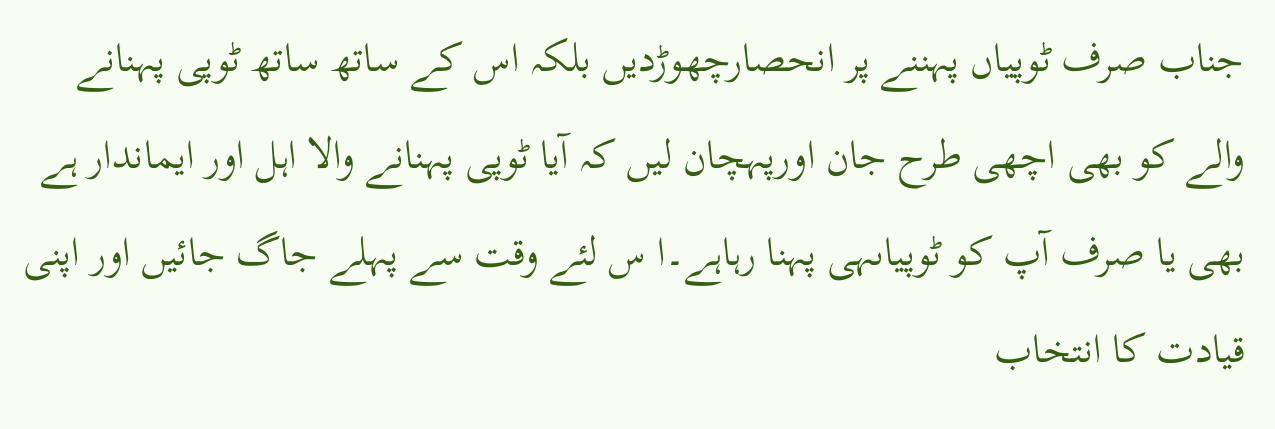جناب صرف ٹوپیاں پہننے پر انحصارچھوڑدیں بلکہ اس کے ساتھ ساتھ ٹوپی پہنانے والے کو بھی اچھی طرح جان اورپہچان لیں کہ آیا ٹوپی پہنانے والا اہل اور ایماندار ہے بھی یا صرف آپ کو ٹوپیاںہی پہنا رہاہے۔ا س لئے وقت سے پہلے جاگ جائیں اور اپنی قیادت کا انتخاب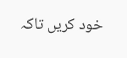خود کریں تاکہ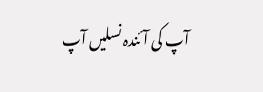آپ کی آئندہ نسلیں آپ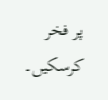پر فخر کرسکیں۔